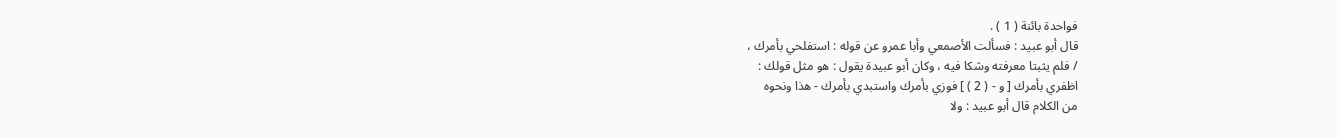فواحدة بائنة ( 1 ) .
قال أبو عبيد : فسألت الأصمعي وأبا عمرو عن قوله : استفلحي بأمرك ،
/ فلم يثبتا معرفته وشكا فيه ، وكان أبو عبيدة يقول : هو مثل قولك :
اظفري بأمرك [ و - ( 2 ) ] فوزي بأمرك واستبدي بأمرك - هذا ونحوه
من الكلام قال أبو عبيد : ولا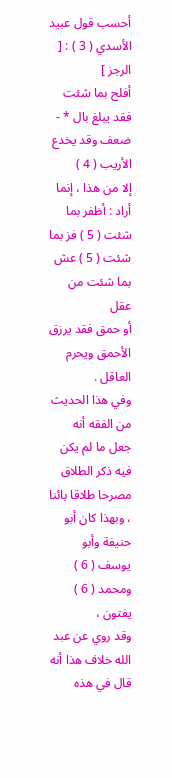أحسب قول عبيد الأسدي ( 3 ) : [ الرجز ]
أفلح بما شئت فقد يبلغ بال * - ضعف وقد يخدع الأريب ( 4 )
إلا من هذا ، إنما أراد : أظفر بما شئت ( 5 ) فز بما شئت ( 5 ) عش بما شئت من عقل
أو حمق فقد يرزق الأحمق ويحرم العاقل .
وفي هذا الحديث من الفقه أنه جعل ما لم يكن فيه ذكر الطلاق
مصرحا طلاقا بائنا ، وبهذا كان أبو حنيفة وأبو يوسف ( 6 ) ومحمد ( 6 ) يفتون ،
وقد روي عن عبد الله خلاف هذا أنه قال في هذه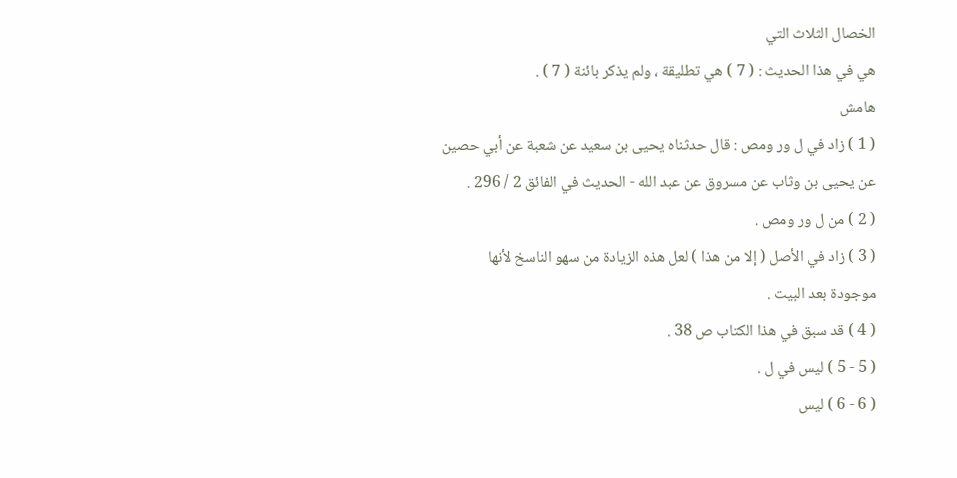الخصال الثلاث التي
هي في هذا الحديث : ( 7 ) هي تطليقة ، ولم يذكر بائنة ( 7 ) .
هامش
( 1 ) زاد في ل ور ومص : قال حدثناه يحيى بن سعيد عن شعبة عن أبي حصين
عن يحيى بن وثاب عن مسروق عن عبد الله - الحديث في الفائق 2 / 296 .
( 2 ) من ل ور ومص .
( 3 ) زاد في الأصل ( إلا من هذا ) لعل هذه الزيادة من سهو الناسخ لأنها
موجودة بعد البيت .
( 4 ) قد سبق في هذا الكتاب ص 38 .
( 5 - 5 ) ليس في ل .
( 6 - 6 ) ليس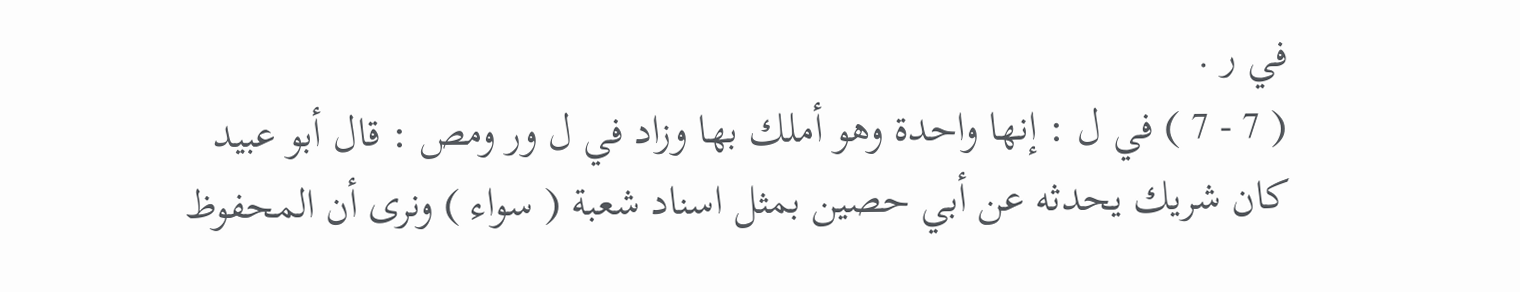في ر .
( 7 - 7 ) في ل : إنها واحدة وهو أملك بها وزاد في ل ور ومص : قال أبو عبيد
كان شريك يحدثه عن أبي حصين بمثل اسناد شعبة ( سواء ) ونرى أن المحفوظ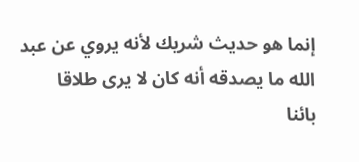إنما هو حديث شريك لأنه يروي عن عبد الله ما يصدقه أنه كان لا يرى طلاقا
بائنا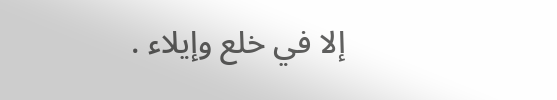إلا في خلع وإيلاء .